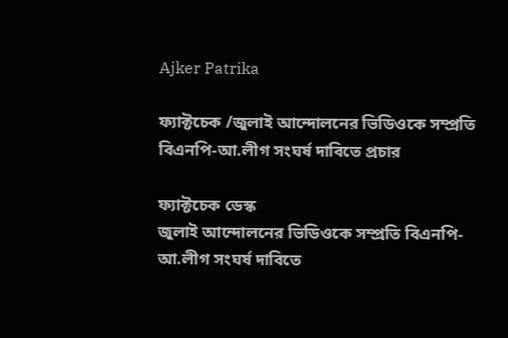Ajker Patrika

ফ্যাক্টচেক /জুলাই আন্দোলনের ভিডিওকে সম্প্রতি বিএনপি-আ.লীগ সংঘর্ষ দাবিতে প্রচার

ফ্যাক্টচেক ডেস্ক
জুলাই আন্দোলনের ভিডিওকে সম্প্রতি বিএনপি-আ.লীগ সংঘর্ষ দাবিতে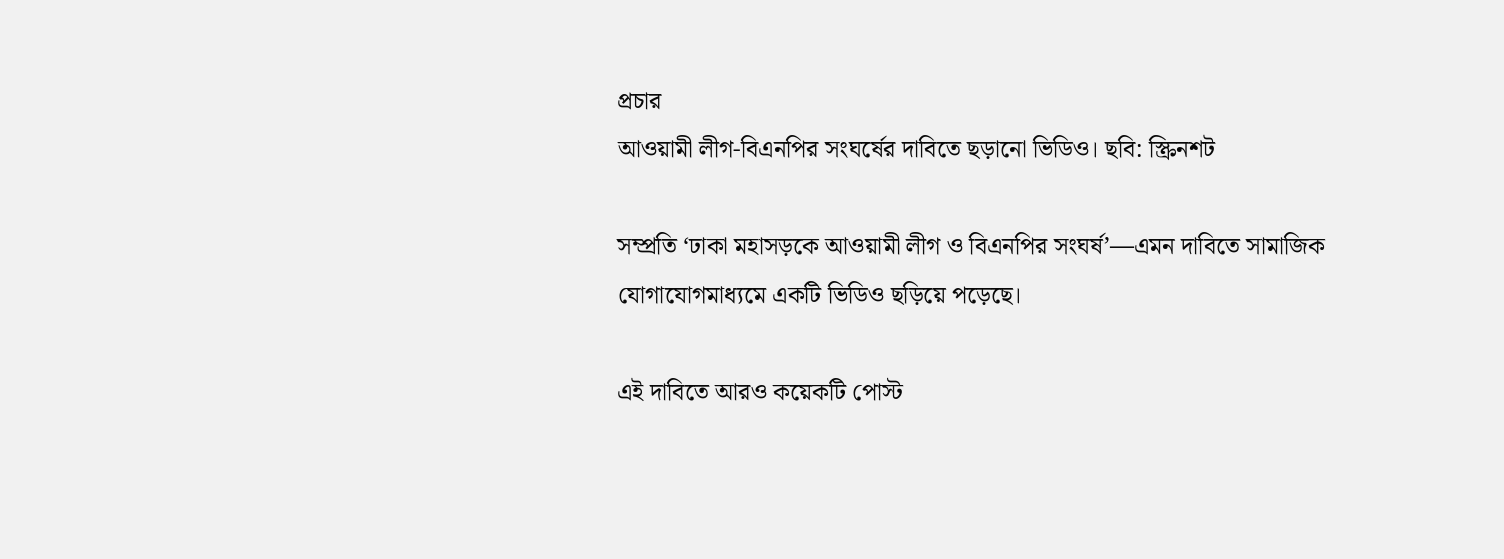প্রচার
আওয়ামী লীগ-বিএনপির সংঘর্ষের দাবিতে ছড়ানো ভিডিও। ছবি: স্ক্রিনশট

সম্প্রতি ‘ঢাকা মহাসড়কে আওয়ামী লীগ ও বিএনপির সংঘর্ষ’—এমন দাবিতে সামাজিক যোগাযোগমাধ্যমে একটি ভিডিও ছড়িয়ে পড়েছে।

এই দাবিতে আরও কয়েকটি পোস্ট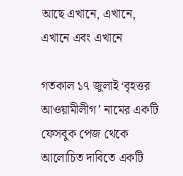আছে এখানে, এখানে, এখানে এবং এখানে

গতকাল ১৭ জুলাই ‘বৃহত্তর আওয়ামীলীগ’ নামের একটি ফেসবুক পেজ থেকে আলোচিত দাবিতে একটি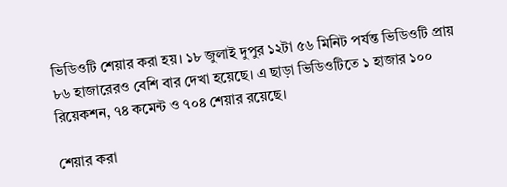ভিডিওটি শেয়ার করা হয়। ১৮ জুলাই দুপুর ১২টা ৫৬ মিনিট পর্যন্ত ভিডিওটি প্রায় ৮৬ হাজারেরও বেশি বার দেখা হয়েছে। এ ছাড়া ভিডিওটিতে ১ হাজার ১০০ রিয়েকশন, ৭৪ কমেন্ট ও ৭০৪ শেয়ার রয়েছে।

শেয়ার করা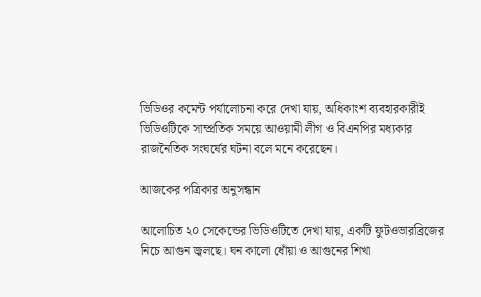ভিডিওর কমেন্ট পর্যালোচনা করে দেখা যায়, অধিকাংশ ব্যবহারকারীই ভিডিওটিকে সাম্প্রতিক সময়ে আওয়ামী লীগ ও বিএনপির মধ্যকার রাজনৈতিক সংঘর্ষের ঘটনা বলে মনে করেছেন।

আজকের পত্রিকার অনুসন্ধান

আলোচিত ২০ সেকেন্ডের ভিডিওটিতে দেখা যায়, একটি ফুটওভারব্রিজের নিচে আগুন জ্বলছে। ঘন কালো ধোঁয়া ও আগুনের শিখা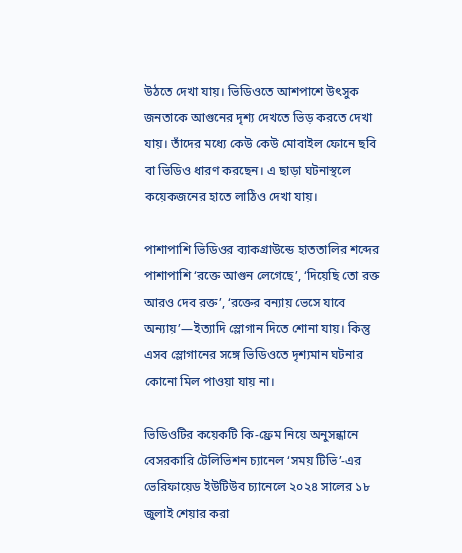উঠতে দেখা যায়। ভিডিওতে আশপাশে উৎসুক জনতাকে আগুনের দৃশ্য দেখতে ভিড় করতে দেখা যায়। তাঁদের মধ্যে কেউ কেউ মোবাইল ফোনে ছবি বা ভিডিও ধারণ করছেন। এ ছাড়া ঘটনাস্থলে কয়েকজনের হাতে লাঠিও দেখা যায়।

পাশাপাশি ভিডিওর ব্যাকগ্রাউন্ডে হাততালির শব্দের পাশাপাশি ‘রক্তে আগুন লেগেছে’, ‘দিয়েছি তো রক্ত আরও দেব রক্ত’, ‘রক্তের বন্যায় ভেসে যাবে অন্যায়’—ইত্যাদি স্লোগান দিতে শোনা যায়। কিন্তু এসব স্লোগানের সঙ্গে ভিডিওতে দৃশ্যমান ঘটনার কোনো মিল পাওয়া যায় না।

ভিডিওটির কয়েকটি কি-ফ্রেম নিয়ে অনুসন্ধানে বেসরকারি টেলিভিশন চ্যানেল ‘সময় টিভি’-এর ভেরিফায়েড ইউটিউব চ্যানেলে ২০২৪ সালের ১৮ জুলাই শেয়ার করা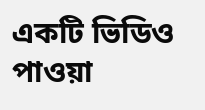একটি ভিডিও পাওয়া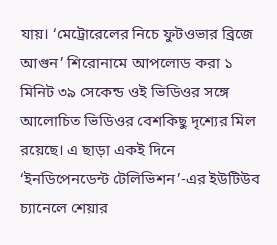যায়। ‘মেট্রোরেলের নিচে ফুটওভার ব্রিজে আগুন’ শিরোনামে আপলোড করা ১ মিনিট ৩৯ সেকেন্ড ওই ভিডিওর সঙ্গে আলোচিত ভিডিওর বেশকিছু দৃশ্যের মিল রয়েছে। এ ছাড়া একই দিনে ‘ইনডিপেনডেন্ট টেলিভিশন’-এর ইউটিউব চ্যানেলে শেয়ার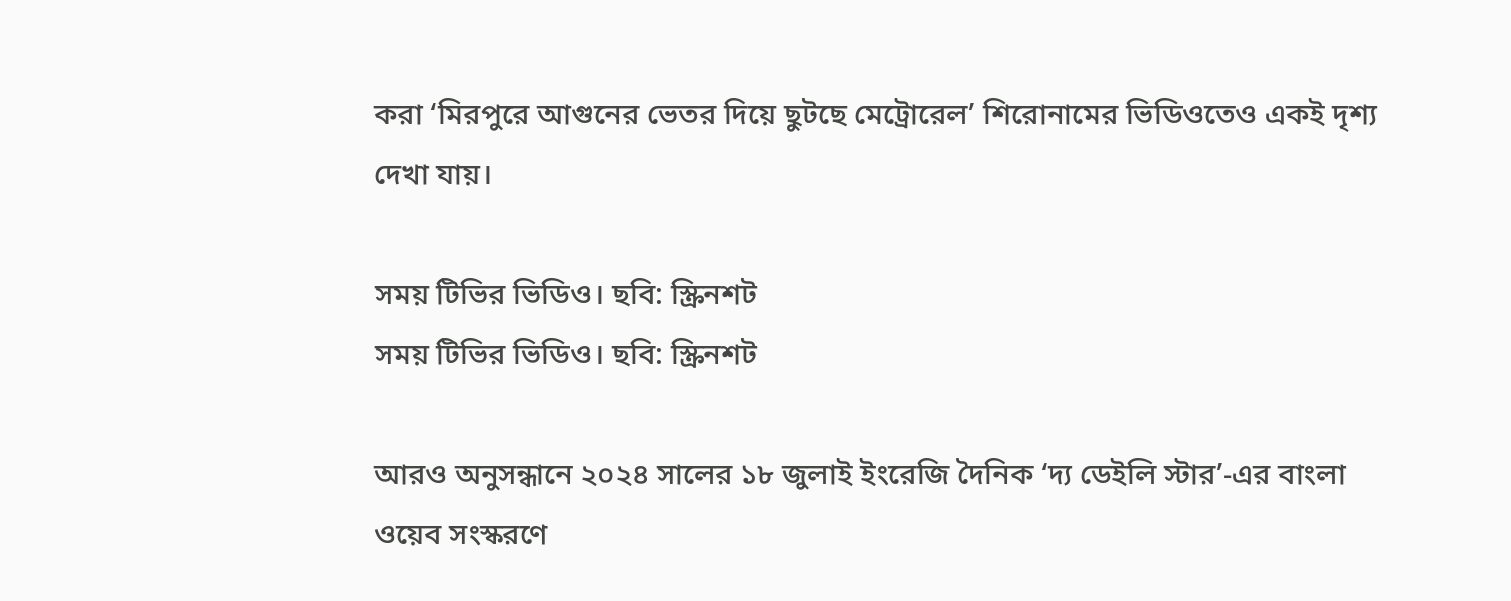করা ‘মিরপুরে আগুনের ভেতর দিয়ে ছুটছে মেট্রোরেল’ শিরোনামের ভিডিওতেও একই দৃশ্য দেখা যায়।

সময় টিভির ভিডিও। ছবি: স্ক্রিনশট
সময় টিভির ভিডিও। ছবি: স্ক্রিনশট

আরও অনুসন্ধানে ২০২৪ সালের ১৮ জুলাই ইংরেজি দৈনিক ‘দ্য ডেইলি স্টার’-এর বাংলা ওয়েব সংস্করণে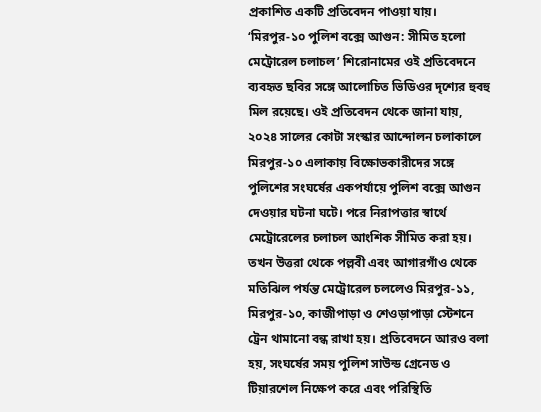প্রকাশিত একটি প্রতিবেদন পাওয়া যায়। ‘মিরপুর-১০ পুলিশ বক্সে আগুন: সীমিত হলো মেট্রোরেল চলাচল’ শিরোনামের ওই প্রতিবেদনে ব্যবহৃত ছবির সঙ্গে আলোচিত ভিডিওর দৃশ্যের হুবহু মিল রয়েছে। ওই প্রতিবেদন থেকে জানা যায়, ২০২৪ সালের কোটা সংস্কার আন্দোলন চলাকালে মিরপুর-১০ এলাকায় বিক্ষোভকারীদের সঙ্গে পুলিশের সংঘর্ষের একপর্যায়ে পুলিশ বক্সে আগুন দেওয়ার ঘটনা ঘটে। পরে নিরাপত্তার স্বার্থে মেট্রোরেলের চলাচল আংশিক সীমিত করা হয়। তখন উত্তরা থেকে পল্লবী এবং আগারগাঁও থেকে মতিঝিল পর্যন্ত মেট্রোরেল চললেও মিরপুর-১১, মিরপুর-১০, কাজীপাড়া ও শেওড়াপাড়া স্টেশনে ট্রেন থামানো বন্ধ রাখা হয়। প্রতিবেদনে আরও বলা হয়, সংঘর্ষের সময় পুলিশ সাউন্ড গ্রেনেড ও টিয়ারশেল নিক্ষেপ করে এবং পরিস্থিতি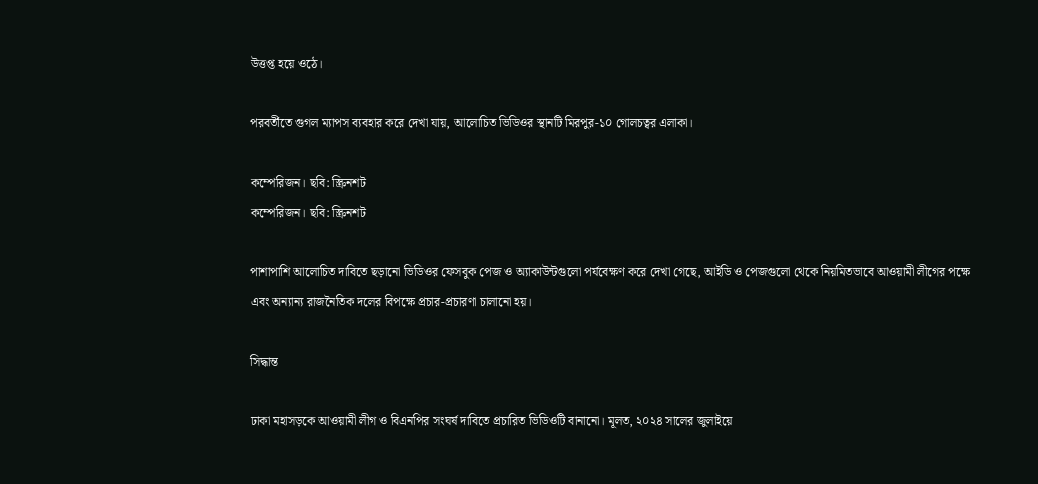উত্তপ্ত হয়ে ওঠে।

পরবর্তীতে গুগল ম্যাপস ব্যবহার করে দেখা যায়, আলোচিত ভিডিওর স্থানটি মিরপুর-১০ গোলচত্বর এলাকা।

কম্পেরিজন। ছবি: স্ক্রিনশট
কম্পেরিজন। ছবি: স্ক্রিনশট

পাশাপাশি আলোচিত দাবিতে ছড়ানো ভিডিওর ফেসবুক পেজ ও অ্যাকাউন্টগুলো পর্যবেক্ষণ করে দেখা গেছে, আইডি ও পেজগুলো থেকে নিয়মিতভাবে আওয়ামী লীগের পক্ষে এবং অন্যান্য রাজনৈতিক দলের বিপক্ষে প্রচার-প্রচারণা চালানো হয়।

সিদ্ধান্ত

ঢাকা মহাসড়কে আওয়ামী লীগ ও বিএনপির সংঘর্ষ দাবিতে প্রচারিত ভিডিওটি বানানো। মূলত, ২০২৪ সালের জুলাইয়ে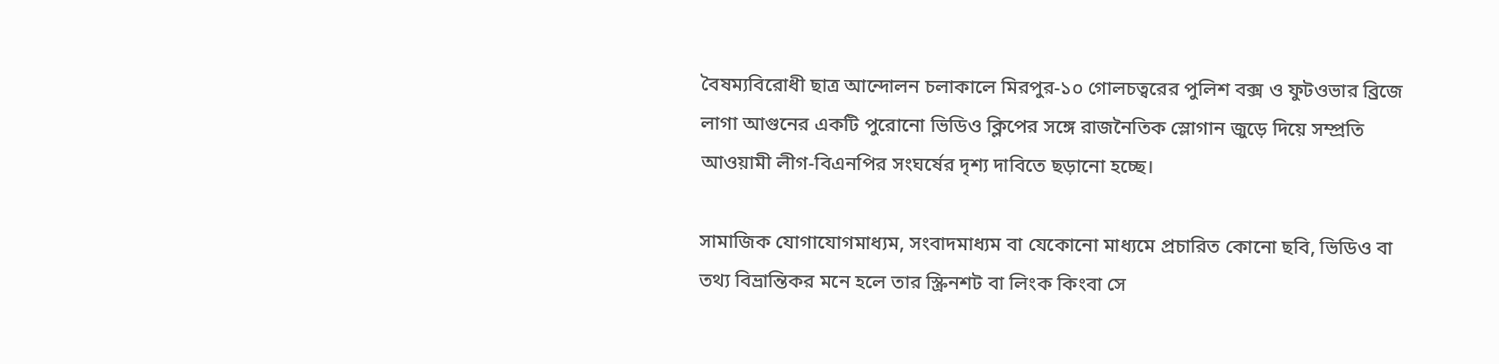বৈষম্যবিরোধী ছাত্র আন্দোলন চলাকালে মিরপুর-১০ গোলচত্বরের পুলিশ বক্স ও ফুটওভার ব্রিজে লাগা আগুনের একটি পুরোনো ভিডিও ক্লিপের সঙ্গে রাজনৈতিক স্লোগান জুড়ে দিয়ে সম্প্রতি আওয়ামী লীগ-বিএনপির সংঘর্ষের দৃশ্য দাবিতে ছড়ানো হচ্ছে।

সামাজিক যোগাযোগমাধ্যম, সংবাদমাধ্যম বা যেকোনো মাধ্যমে প্রচারিত কোনো ছবি, ভিডিও বা তথ্য বিভ্রান্তিকর মনে হলে তার স্ক্রিনশট বা লিংক কিংবা সে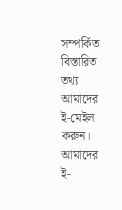সম্পর্কিত বিস্তারিত তথ্য আমাদের ই-মেইল করুন। আমাদের ই-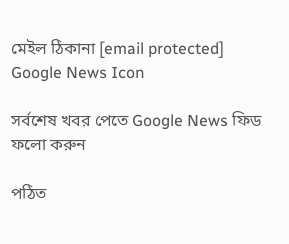মেইল ঠিকানা [email protected]
Google News Icon

সর্বশেষ খবর পেতে Google News ফিড ফলো করুন

পঠিত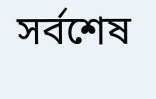সর্বশেষ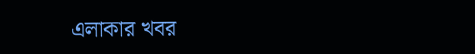এলাকার খবর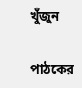খুঁজুন

পাঠকের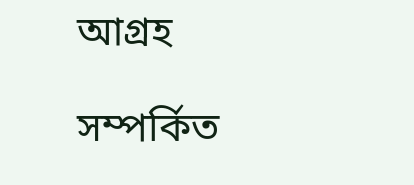আগ্রহ

সম্পর্কিত